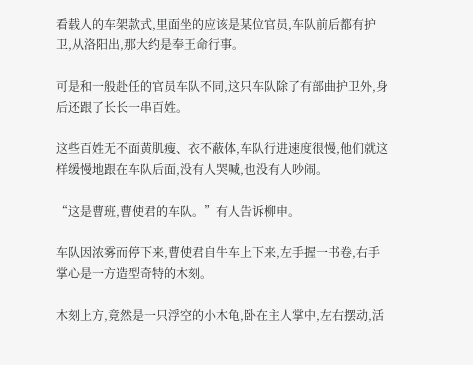看载人的车架款式,里面坐的应该是某位官员,车队前后都有护卫,从洛阳出,那大约是奉王命行事。

可是和一般赴任的官员车队不同,这只车队除了有部曲护卫外,身后还跟了长长一串百姓。

这些百姓无不面黄肌瘦、衣不蔽体,车队行进速度很慢,他们就这样缓慢地跟在车队后面,没有人哭喊,也没有人吵闹。

“这是曹班,曹使君的车队。”有人告诉柳申。

车队因浓雾而停下来,曹使君自牛车上下来,左手握一书卷,右手掌心是一方造型奇特的木刻。

木刻上方,竟然是一只浮空的小木龟,卧在主人掌中,左右摆动,活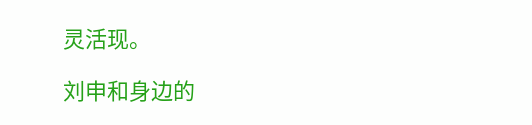灵活现。

刘申和身边的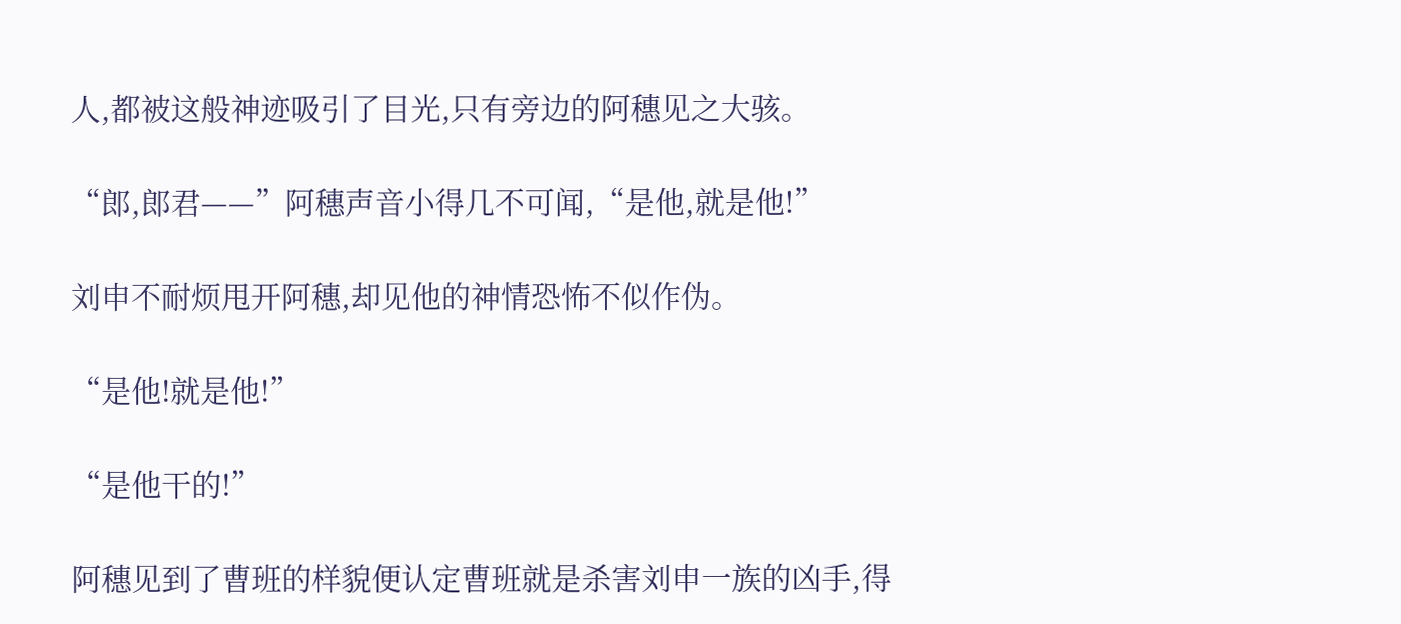人,都被这般神迹吸引了目光,只有旁边的阿穗见之大骇。

“郎,郎君——”阿穗声音小得几不可闻,“是他,就是他!”

刘申不耐烦甩开阿穗,却见他的神情恐怖不似作伪。

“是他!就是他!”

“是他干的!”

阿穗见到了曹班的样貌便认定曹班就是杀害刘申一族的凶手,得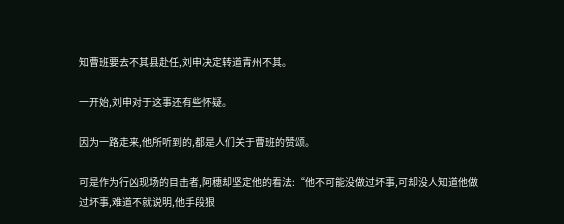知曹班要去不其县赴任,刘申决定转道青州不其。

一开始,刘申对于这事还有些怀疑。

因为一路走来,他所听到的,都是人们关于曹班的赞颂。

可是作为行凶现场的目击者,阿穗却坚定他的看法:“他不可能没做过坏事,可却没人知道他做过坏事,难道不就说明,他手段狠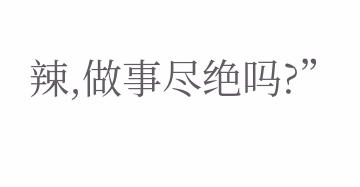辣,做事尽绝吗?”